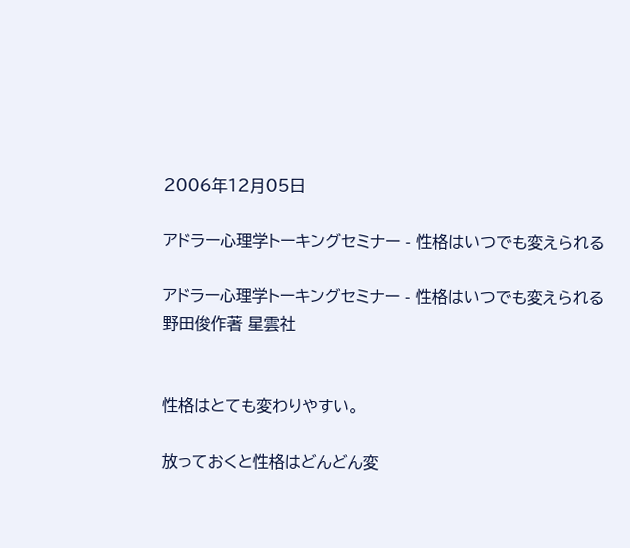2006年12月05日

アドラー心理学トーキングセミナー - 性格はいつでも変えられる

アドラー心理学トーキングセミナー - 性格はいつでも変えられる
野田俊作著 星雲社


性格はとても変わりやすい。

放っておくと性格はどんどん変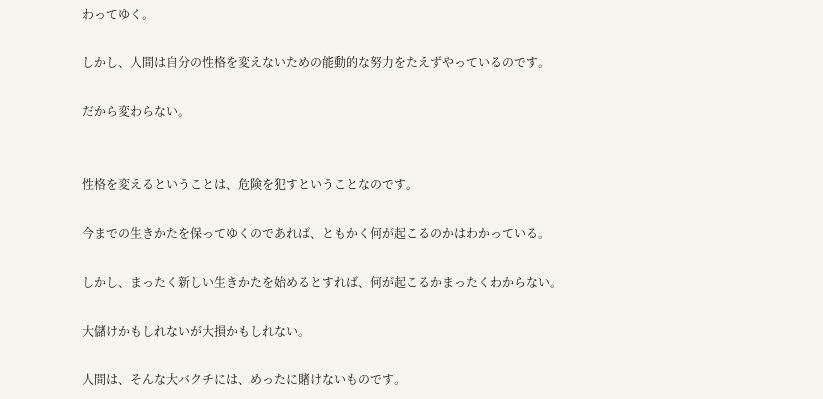わってゆく。

しかし、人間は自分の性格を変えないための能動的な努力をたえずやっているのです。

だから変わらない。


性格を変えるということは、危険を犯すということなのです。

今までの生きかたを保ってゆくのであれば、ともかく何が起こるのかはわかっている。

しかし、まったく新しい生きかたを始めるとすれば、何が起こるかまったくわからない。

大儲けかもしれないが大損かもしれない。

人間は、そんな大バクチには、めったに賭けないものです。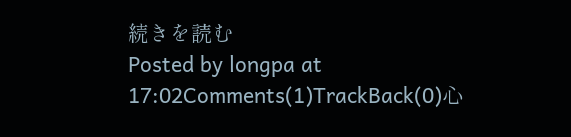続きを読む
Posted by longpa at 17:02Comments(1)TrackBack(0)心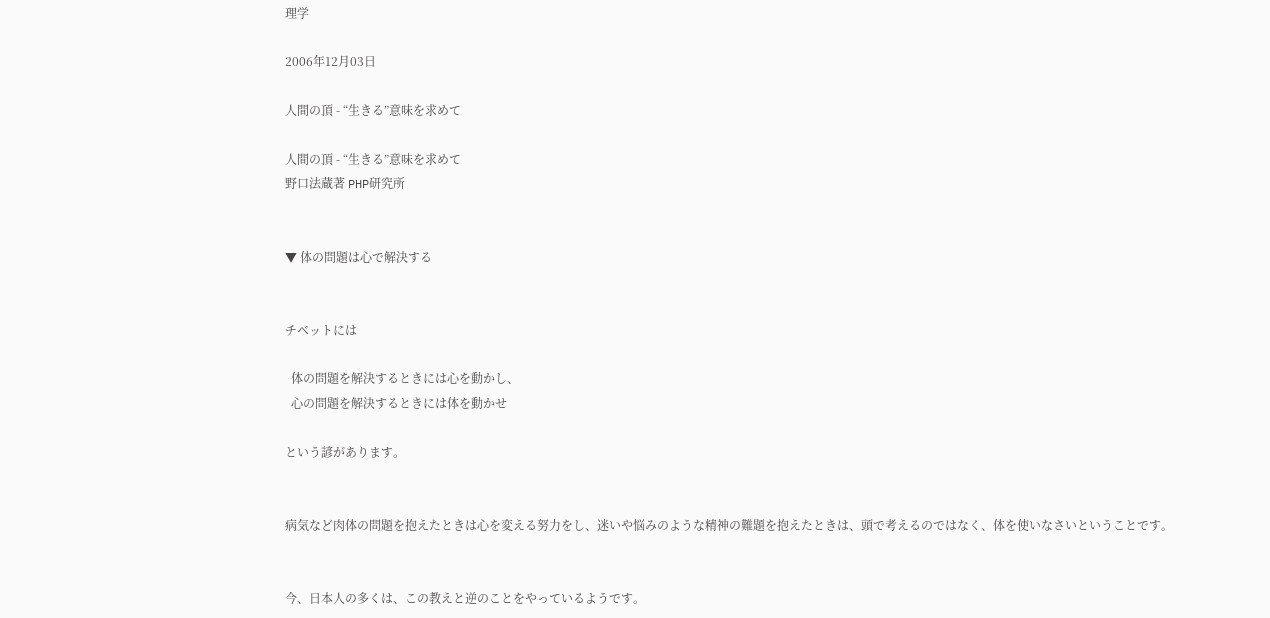理学

2006年12月03日

人間の頂 - “生きる”意味を求めて

人間の頂 - “生きる”意味を求めて
野口法蔵著 PHP研究所


▼ 体の問題は心で解決する


チベットには

  体の問題を解決するときには心を動かし、
  心の問題を解決するときには体を動かせ

という諺があります。


病気など肉体の問題を抱えたときは心を変える努力をし、迷いや悩みのような精神の難題を抱えたときは、頭で考えるのではなく、体を使いなさいということです。


今、日本人の多くは、この教えと逆のことをやっているようです。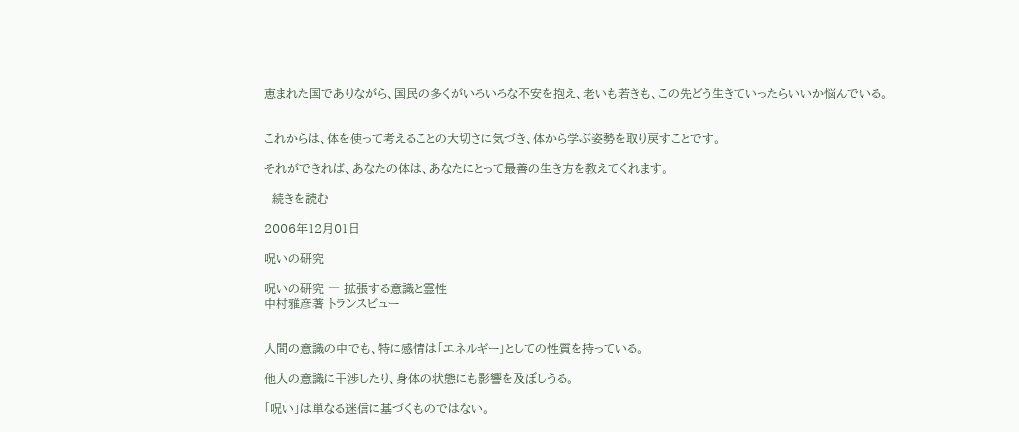恵まれた国でありながら、国民の多くがいろいろな不安を抱え、老いも若きも、この先どう生きていったらいいか悩んでいる。


これからは、体を使って考えることの大切さに気づき、体から学ぶ姿勢を取り戻すことです。

それができれば、あなたの体は、あなたにとって最善の生き方を教えてくれます。

  続きを読む

2006年12月01日

呪いの研究

呪いの研究 ― 拡張する意識と霊性
中村雅彦著 トランスビュー


人間の意識の中でも、特に感情は「エネルギー」としての性質を持っている。

他人の意識に干渉したり、身体の状態にも影響を及ぼしうる。

「呪い」は単なる迷信に基づくものではない。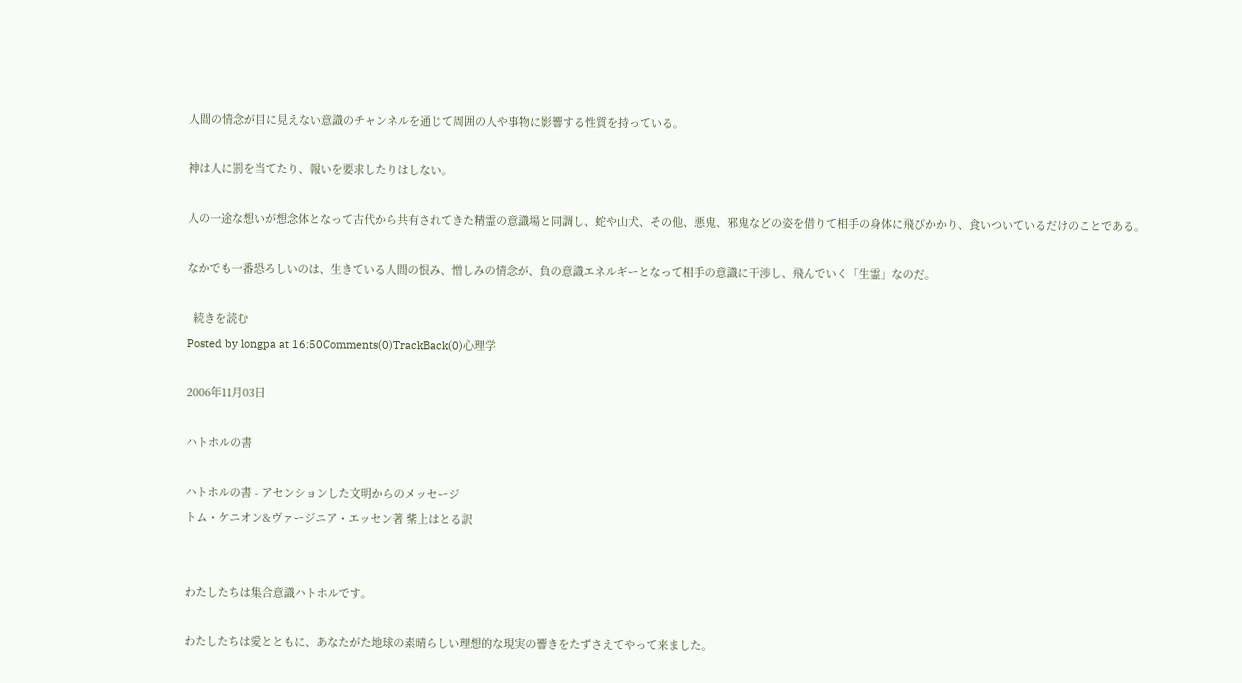人間の情念が目に見えない意識のチャンネルを通じて周囲の人や事物に影響する性質を持っている。

神は人に罰を当てたり、報いを要求したりはしない。

人の一途な想いが想念体となって古代から共有されてきた精霊の意識場と同調し、蛇や山犬、その他、悪鬼、邪鬼などの姿を借りて相手の身体に飛びかかり、食いついているだけのことである。

なかでも一番恐ろしいのは、生きている人間の恨み、憎しみの情念が、負の意識エネルギーとなって相手の意識に干渉し、飛んでいく「生霊」なのだ。

  続きを読む
Posted by longpa at 16:50Comments(0)TrackBack(0)心理学

2006年11月03日

ハトホルの書

ハトホルの書 - アセンションした文明からのメッセージ
トム・ケニオン&ヴァージニア・エッセン著 紫上はとる訳


わたしたちは集合意識ハトホルです。

わたしたちは愛とともに、あなたがた地球の素晴らしい理想的な現実の響きをたずさえてやって来ました。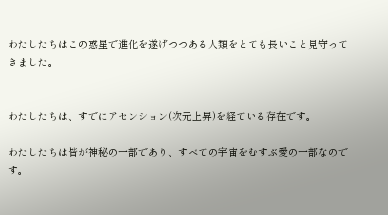わたしたちはこの惑星で進化を遂げつつある人類をとても長いこと見守ってきました。


わたしたちは、すでにアセンション(次元上昇)を経ている存在です。

わたしたちは皆が神秘の一部であり、すべての宇宙をむすぶ愛の一部なのです。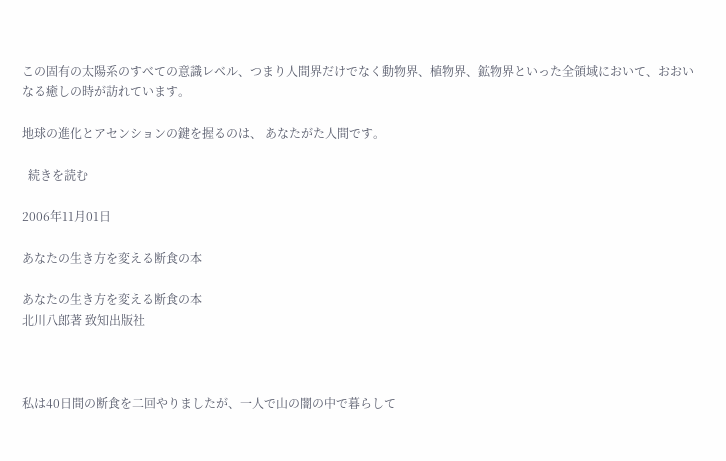この固有の太陽系のすべての意識レベル、つまり人間界だけでなく動物界、植物界、鉱物界といった全領域において、おおいなる癒しの時が訪れています。

地球の進化とアセンションの鍵を握るのは、 あなたがた人間です。

  続きを読む

2006年11月01日

あなたの生き方を変える断食の本

あなたの生き方を変える断食の本
北川八郎著 致知出版社



私は40日間の断食を二回やりましたが、一人で山の闇の中で暮らして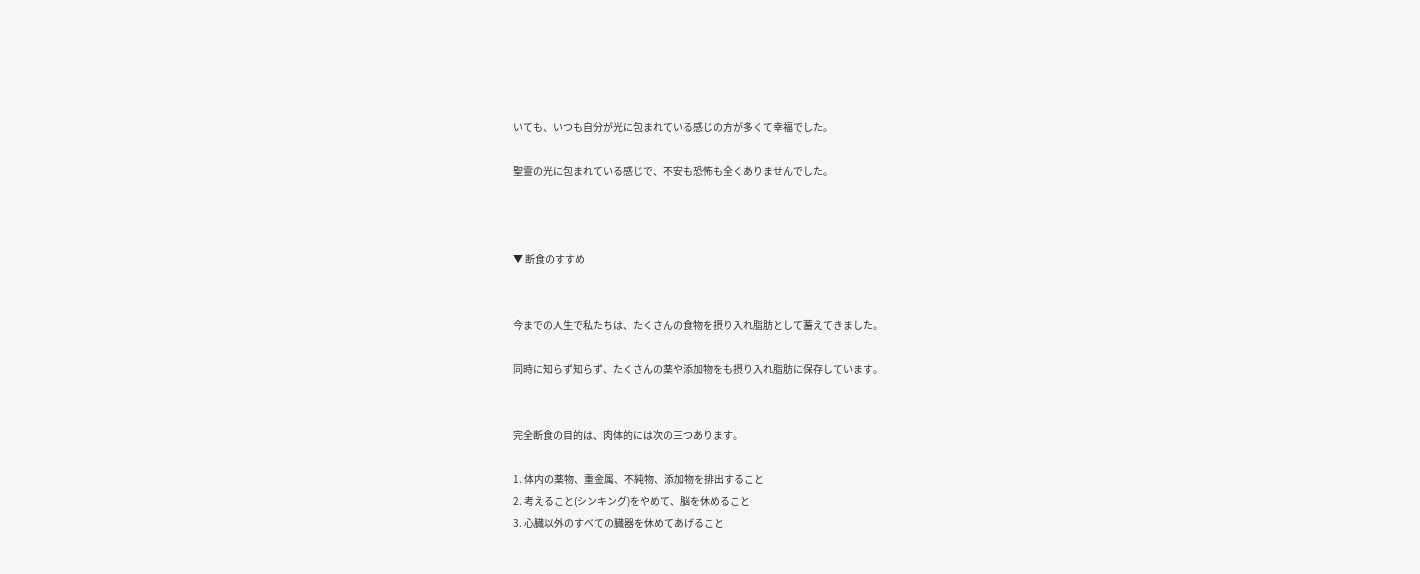いても、いつも自分が光に包まれている感じの方が多くて幸福でした。

聖霊の光に包まれている感じで、不安も恐怖も全くありませんでした。



▼ 断食のすすめ


今までの人生で私たちは、たくさんの食物を摂り入れ脂肪として蓄えてきました。

同時に知らず知らず、たくさんの薬や添加物をも摂り入れ脂肪に保存しています。


完全断食の目的は、肉体的には次の三つあります。

1. 体内の薬物、重金属、不純物、添加物を排出すること
2. 考えること(シンキング)をやめて、脳を休めること
3. 心臓以外のすべての臓器を休めてあげること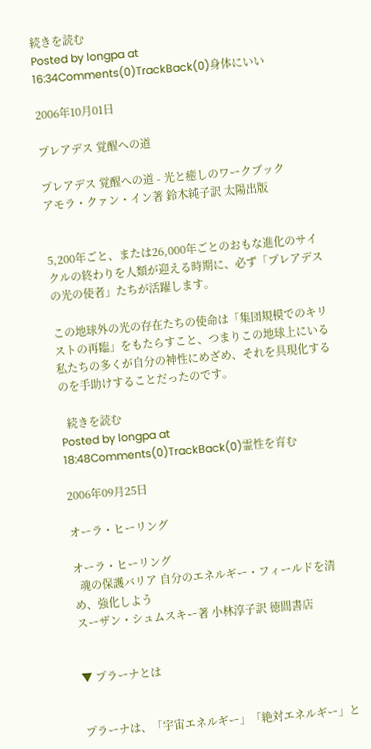続きを読む
Posted by longpa at 16:34Comments(0)TrackBack(0)身体にいい

2006年10月01日

プレアデス 覚醒への道

プレアデス 覚醒への道 - 光と癒しのワークブック
アモラ・クァン・イン著 鈴木純子訳 太陽出版


5,200年ごと、または26,000年ごとのおもな進化のサイクルの終わりを人類が迎える時期に、必ず「プレアデスの光の使者」たちが活躍します。

この地球外の光の存在たちの使命は「集団規模でのキリストの再臨」をもたらすこと、つまりこの地球上にいる私たちの多くが自分の神性にめざめ、それを具現化するのを手助けすることだったのです。

  続きを読む
Posted by longpa at 18:48Comments(0)TrackBack(0)霊性を育む

2006年09月25日

オーラ・ヒーリング

オーラ・ヒーリング
  魂の保護バリア 自分のエネルギー・フィールドを清め、強化しよう
スーザン・シュムスキー著 小林淳子訳 徳間書店


▼ プラーナとは


プラーナは、「宇宙エネルギー」「絶対エネルギー」と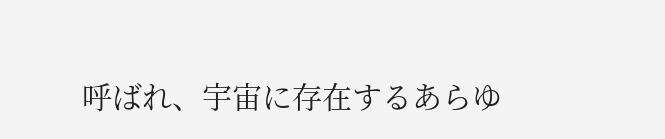呼ばれ、宇宙に存在するあらゆ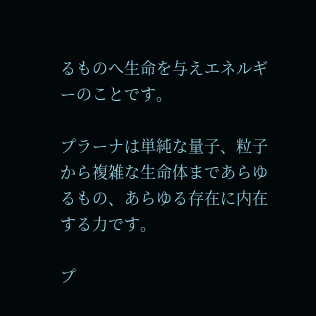るものへ生命を与えエネルギーのことです。

プラーナは単純な量子、粒子から複雑な生命体まであらゆるもの、あらゆる存在に内在する力です。

プ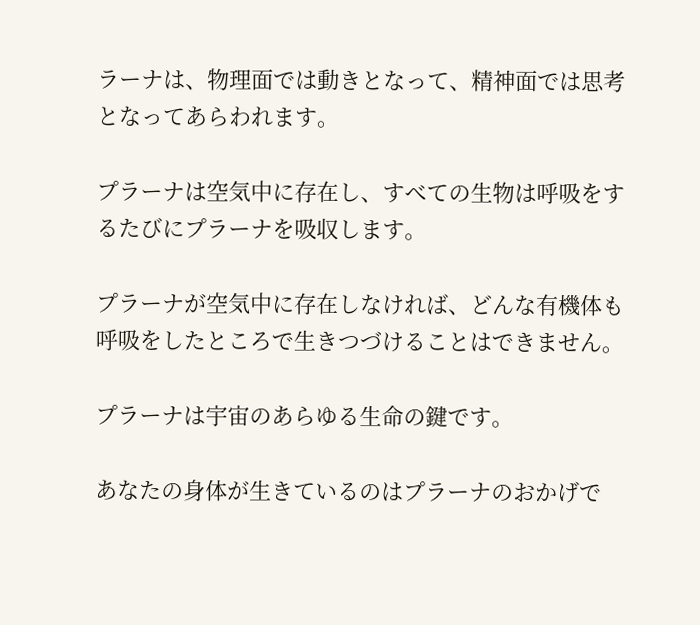ラーナは、物理面では動きとなって、精神面では思考となってあらわれます。

プラーナは空気中に存在し、すべての生物は呼吸をするたびにプラーナを吸収します。

プラーナが空気中に存在しなければ、どんな有機体も呼吸をしたところで生きつづけることはできません。

プラーナは宇宙のあらゆる生命の鍵です。

あなたの身体が生きているのはプラーナのおかげで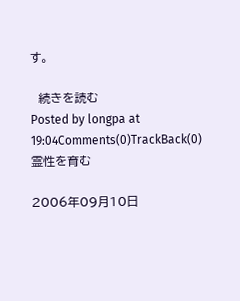す。

  続きを読む
Posted by longpa at 19:04Comments(0)TrackBack(0)霊性を育む

2006年09月10日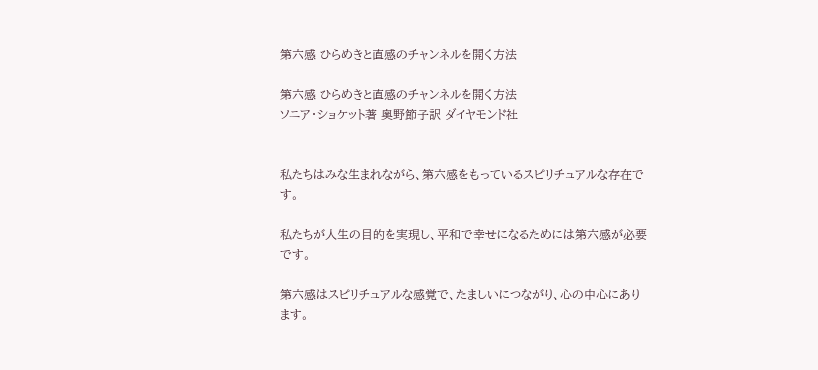第六感 ひらめきと直感のチャンネルを開く方法

第六感 ひらめきと直感のチャンネルを開く方法
ソニア・ショケット著 奥野節子訳 ダイヤモンド社


私たちはみな生まれながら、第六感をもっているスピリチュアルな存在です。

私たちが人生の目的を実現し、平和で幸せになるためには第六感が必要です。

第六感はスピリチュアルな感覚で、たましいにつながり、心の中心にあります。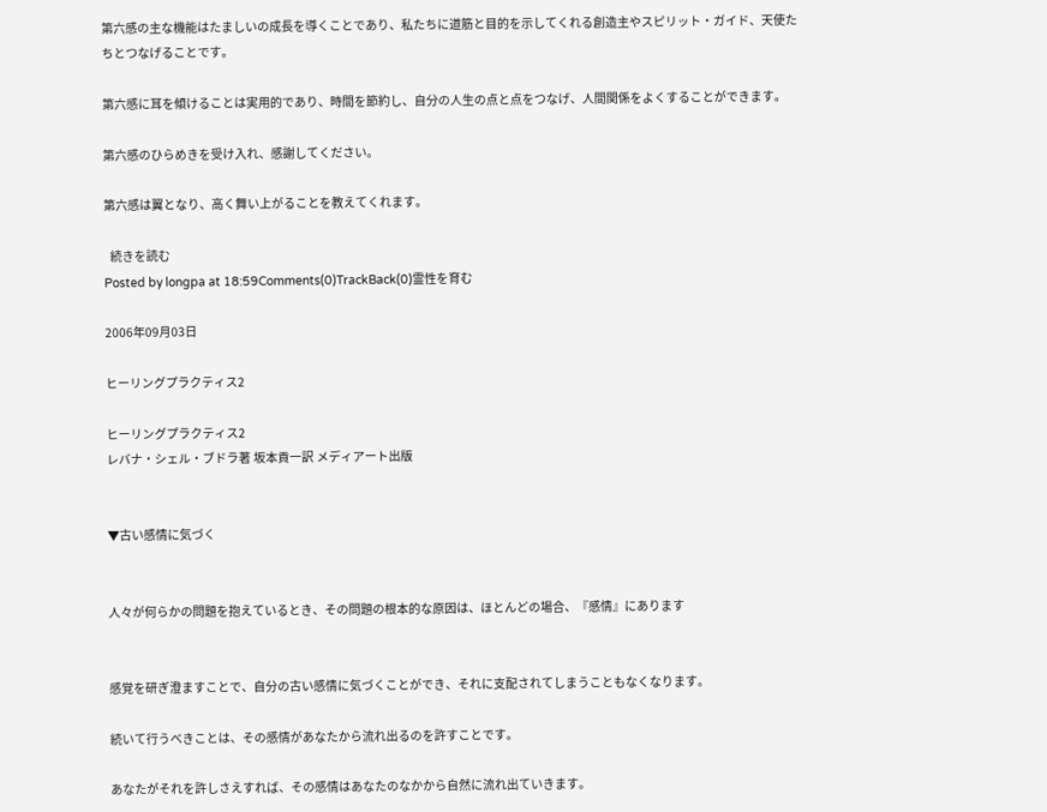第六感の主な機能はたましいの成長を導くことであり、私たちに道筋と目的を示してくれる創造主やスピリット・ガイド、天使たちとつなげることです。

第六感に耳を傾けることは実用的であり、時間を節約し、自分の人生の点と点をつなげ、人間関係をよくすることができます。

第六感のひらめきを受け入れ、感謝してください。

第六感は翼となり、高く舞い上がることを教えてくれます。

  続きを読む
Posted by longpa at 18:59Comments(0)TrackBack(0)霊性を育む

2006年09月03日

ヒーリングプラクティス2

ヒーリングプラクティス2
レバナ・シェル・ブドラ著 坂本貢一訳 メディアート出版


▼古い感情に気づく


人々が何らかの問題を抱えているとき、その問題の根本的な原因は、ほとんどの場合、『感情』にあります


感覚を研ぎ澄ますことで、自分の古い感情に気づくことができ、それに支配されてしまうこともなくなります。

続いて行うべきことは、その感情があなたから流れ出るのを許すことです。

あなたがそれを許しさえすれば、その感情はあなたのなかから自然に流れ出ていきます。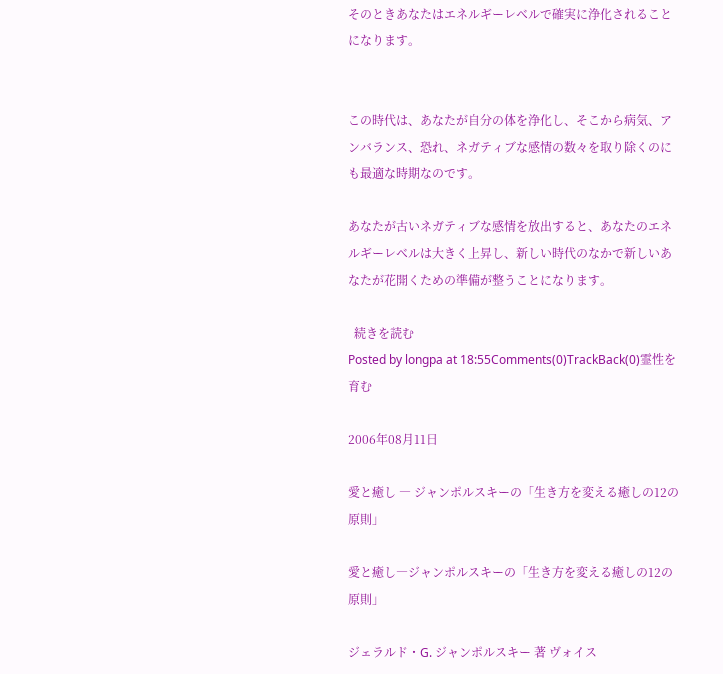そのときあなたはエネルギーレベルで確実に浄化されることになります。


この時代は、あなたが自分の体を浄化し、そこから病気、アンバランス、恐れ、ネガティブな感情の数々を取り除くのにも最適な時期なのです。

あなたが古いネガティブな感情を放出すると、あなたのエネルギーレベルは大きく上昇し、新しい時代のなかで新しいあなたが花開くための準備が整うことになります。

  続きを読む
Posted by longpa at 18:55Comments(0)TrackBack(0)霊性を育む

2006年08月11日

愛と癒し ― ジャンポルスキーの「生き方を変える癒しの12の原則」

愛と癒し―ジャンポルスキーの「生き方を変える癒しの12の原則」

ジェラルド・G. ジャンポルスキー 著 ヴォイス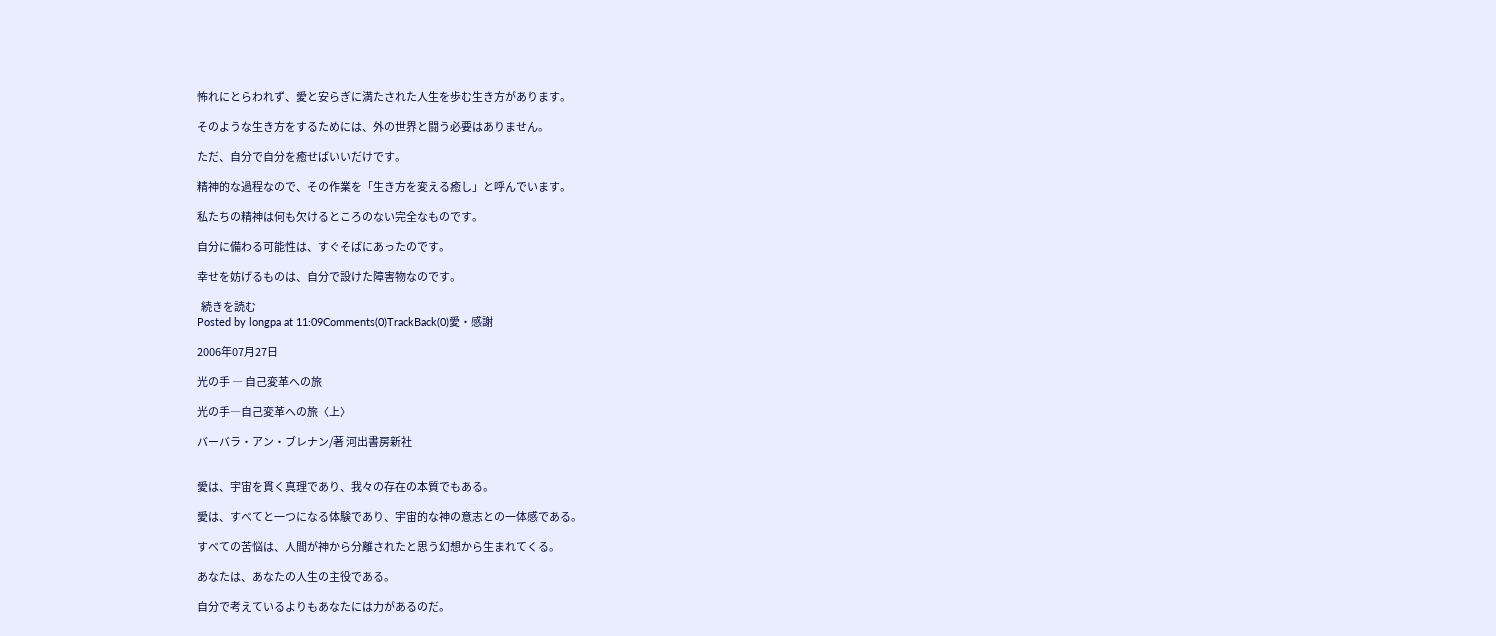怖れにとらわれず、愛と安らぎに満たされた人生を歩む生き方があります。

そのような生き方をするためには、外の世界と闘う必要はありません。

ただ、自分で自分を癒せばいいだけです。

精神的な過程なので、その作業を「生き方を変える癒し」と呼んでいます。

私たちの精神は何も欠けるところのない完全なものです。

自分に備わる可能性は、すぐそばにあったのです。

幸せを妨げるものは、自分で設けた障害物なのです。

  続きを読む
Posted by longpa at 11:09Comments(0)TrackBack(0)愛・感謝

2006年07月27日

光の手 ― 自己変革への旅

光の手―自己変革への旅〈上〉

バーバラ・アン・ブレナン/著 河出書房新社


愛は、宇宙を貫く真理であり、我々の存在の本質でもある。

愛は、すべてと一つになる体験であり、宇宙的な神の意志との一体感である。

すべての苦悩は、人間が神から分離されたと思う幻想から生まれてくる。

あなたは、あなたの人生の主役である。

自分で考えているよりもあなたには力があるのだ。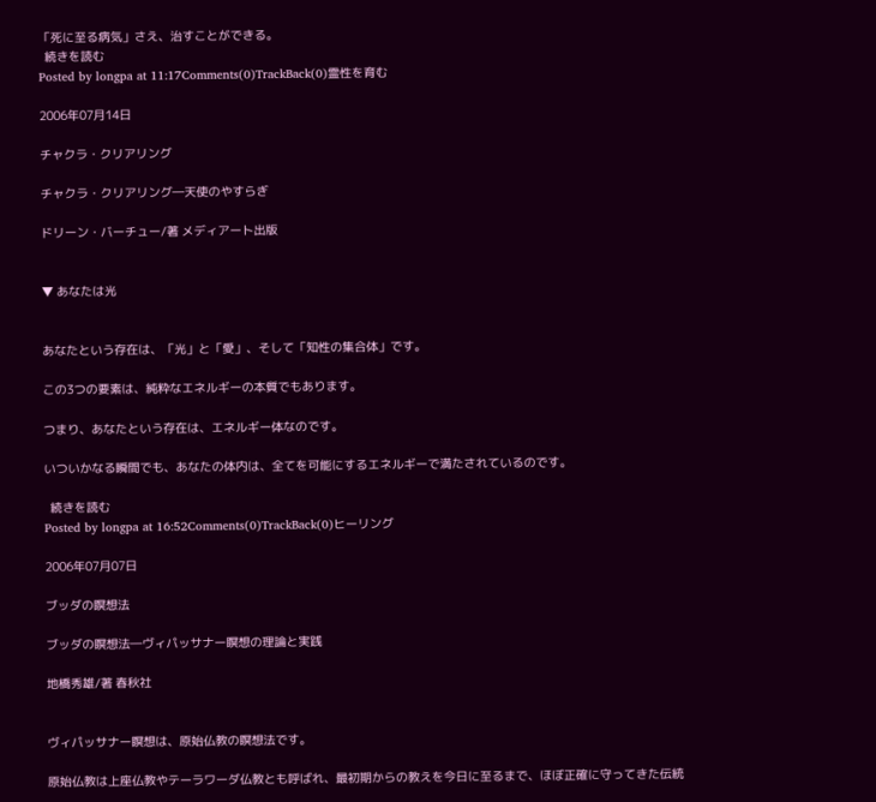「死に至る病気」さえ、治すことができる。
  続きを読む
Posted by longpa at 11:17Comments(0)TrackBack(0)霊性を育む

2006年07月14日

チャクラ・クリアリング

チャクラ・クリアリング―天使のやすらぎ

ドリーン・バーチュー/著 メディアート出版


▼ あなたは光


あなたという存在は、「光」と「愛」、そして「知性の集合体」です。

この3つの要素は、純粋なエネルギーの本質でもあります。

つまり、あなたという存在は、エネルギー体なのです。

いついかなる瞬間でも、あなたの体内は、全てを可能にするエネルギーで満たされているのです。

  続きを読む
Posted by longpa at 16:52Comments(0)TrackBack(0)ヒーリング

2006年07月07日

ブッダの瞑想法

ブッダの瞑想法―ヴィパッサナー瞑想の理論と実践

地橋秀雄/著 春秋社


ヴィパッサナー瞑想は、原始仏教の瞑想法です。

原始仏教は上座仏教やテーラワーダ仏教とも呼ばれ、最初期からの教えを今日に至るまで、ほぼ正確に守ってきた伝統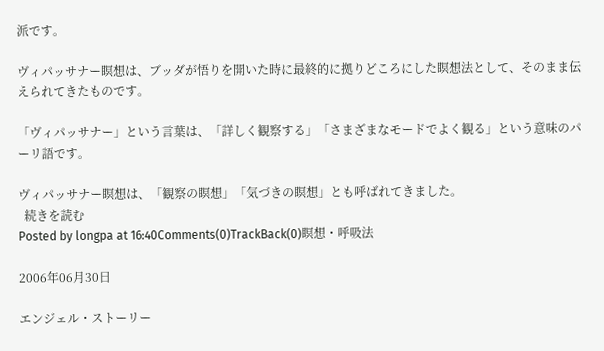派です。

ヴィパッサナー瞑想は、ブッダが悟りを開いた時に最終的に拠りどころにした瞑想法として、そのまま伝えられてきたものです。

「ヴィパッサナー」という言葉は、「詳しく観察する」「さまざまなモードでよく観る」という意味のパーリ語です。

ヴィパッサナー瞑想は、「観察の瞑想」「気づきの瞑想」とも呼ばれてきました。
  続きを読む
Posted by longpa at 16:40Comments(0)TrackBack(0)瞑想・呼吸法

2006年06月30日

エンジェル・ストーリー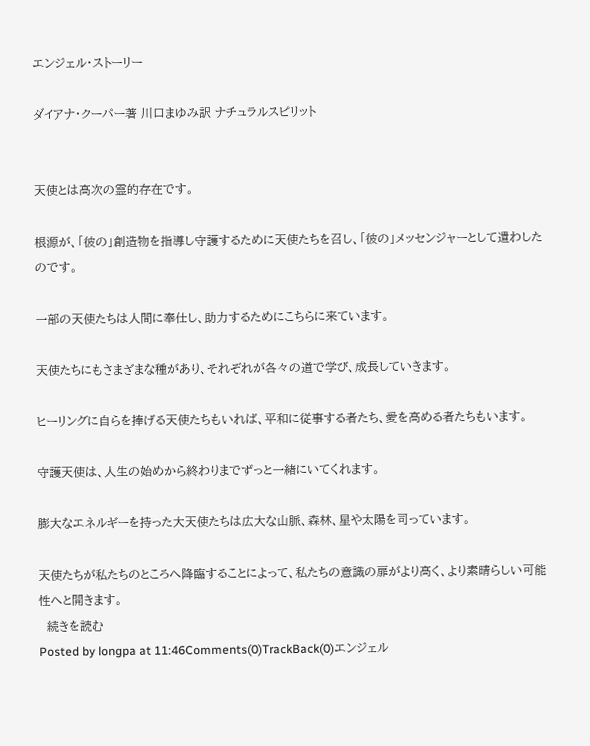エンジェル・ストーリー

ダイアナ・クーパー著 川口まゆみ訳 ナチュラルスピリット


天使とは高次の霊的存在です。

根源が、「彼の」創造物を指導し守護するために天使たちを召し、「彼の」メッセンジャーとして遣わしたのです。

一部の天使たちは人間に奉仕し、助力するためにこちらに来ています。

天使たちにもさまざまな種があり、それぞれが各々の道で学び、成長していきます。

ヒーリングに自らを捧げる天使たちもいれば、平和に従事する者たち、愛を高める者たちもいます。

守護天使は、人生の始めから終わりまでずっと一緒にいてくれます。

膨大なエネルギーを持った大天使たちは広大な山脈、森林、星や太陽を司っています。

天使たちが私たちのところへ降臨することによって、私たちの意識の扉がより高く、より素晴らしい可能性へと開きます。
  続きを読む
Posted by longpa at 11:46Comments(0)TrackBack(0)エンジェル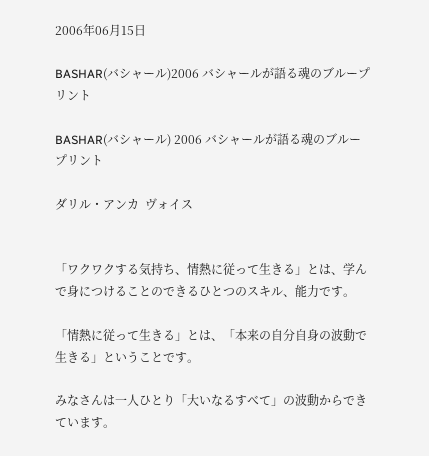2006年06月15日

BASHAR(バシャール)2006 バシャールが語る魂のブループリント

BASHAR(バシャール) 2006 バシャールが語る魂のブループリント

ダリル・アンカ  ヴォイス


「ワクワクする気持ち、情熱に従って生きる」とは、学んで身につけることのできるひとつのスキル、能力です。

「情熱に従って生きる」とは、「本来の自分自身の波動で生きる」ということです。

みなさんは一人ひとり「大いなるすべて」の波動からできています。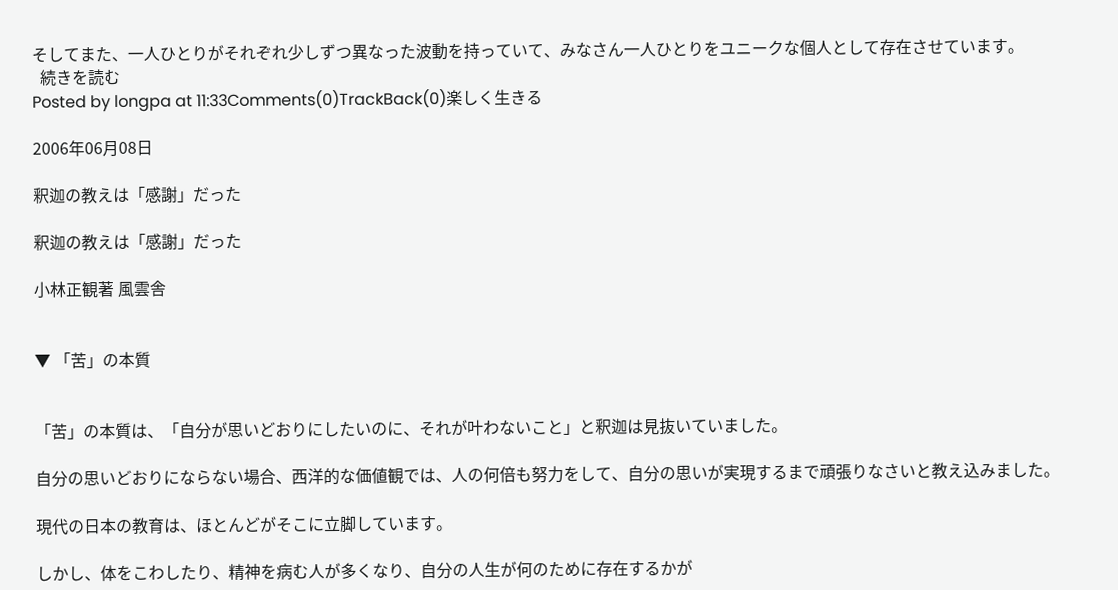そしてまた、一人ひとりがそれぞれ少しずつ異なった波動を持っていて、みなさん一人ひとりをユニークな個人として存在させています。
  続きを読む
Posted by longpa at 11:33Comments(0)TrackBack(0)楽しく生きる

2006年06月08日

釈迦の教えは「感謝」だった

釈迦の教えは「感謝」だった

小林正観著 風雲舎


▼ 「苦」の本質


「苦」の本質は、「自分が思いどおりにしたいのに、それが叶わないこと」と釈迦は見抜いていました。

自分の思いどおりにならない場合、西洋的な価値観では、人の何倍も努力をして、自分の思いが実現するまで頑張りなさいと教え込みました。

現代の日本の教育は、ほとんどがそこに立脚しています。

しかし、体をこわしたり、精神を病む人が多くなり、自分の人生が何のために存在するかが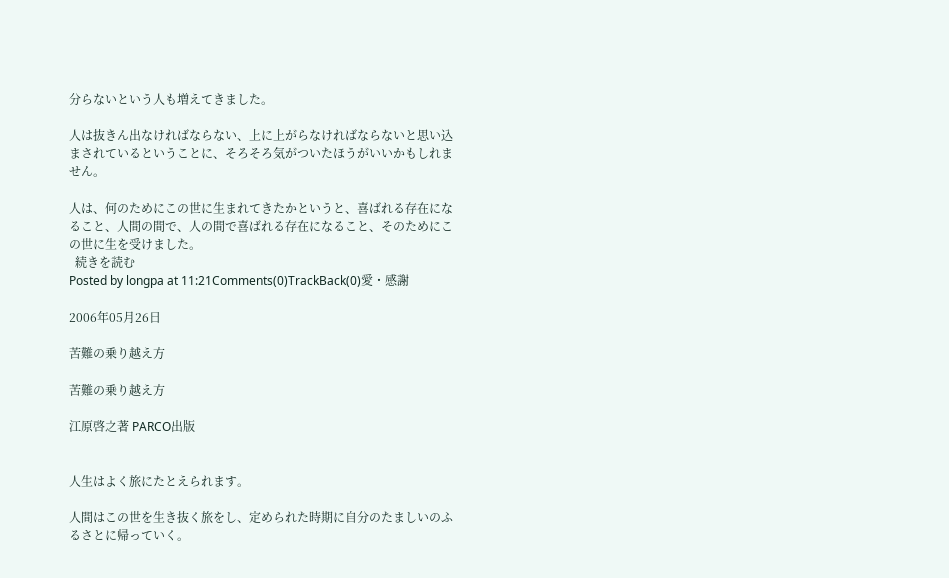分らないという人も増えてきました。

人は抜きん出なければならない、上に上がらなければならないと思い込まされているということに、そろそろ気がついたほうがいいかもしれません。

人は、何のためにこの世に生まれてきたかというと、喜ばれる存在になること、人間の間で、人の間で喜ばれる存在になること、そのためにこの世に生を受けました。
  続きを読む
Posted by longpa at 11:21Comments(0)TrackBack(0)愛・感謝

2006年05月26日

苦難の乗り越え方

苦難の乗り越え方

江原啓之著 PARCO出版


人生はよく旅にたとえられます。

人間はこの世を生き抜く旅をし、定められた時期に自分のたましいのふるさとに帰っていく。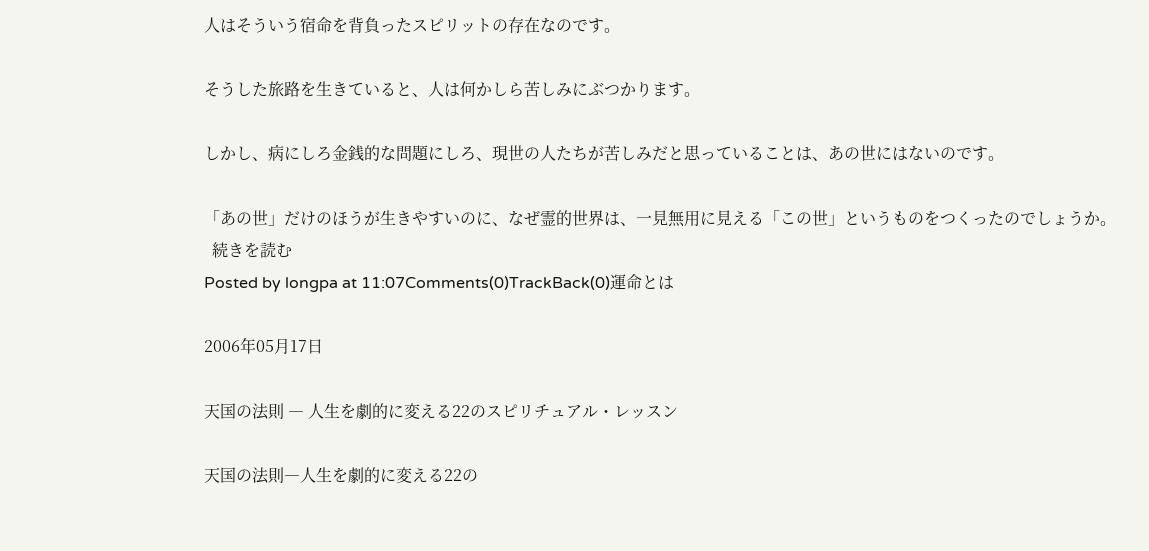人はそういう宿命を背負ったスピリットの存在なのです。

そうした旅路を生きていると、人は何かしら苦しみにぶつかります。

しかし、病にしろ金銭的な問題にしろ、現世の人たちが苦しみだと思っていることは、あの世にはないのです。

「あの世」だけのほうが生きやすいのに、なぜ霊的世界は、一見無用に見える「この世」というものをつくったのでしょうか。
  続きを読む
Posted by longpa at 11:07Comments(0)TrackBack(0)運命とは

2006年05月17日

天国の法則 ― 人生を劇的に変える22のスピリチュアル・レッスン

天国の法則―人生を劇的に変える22の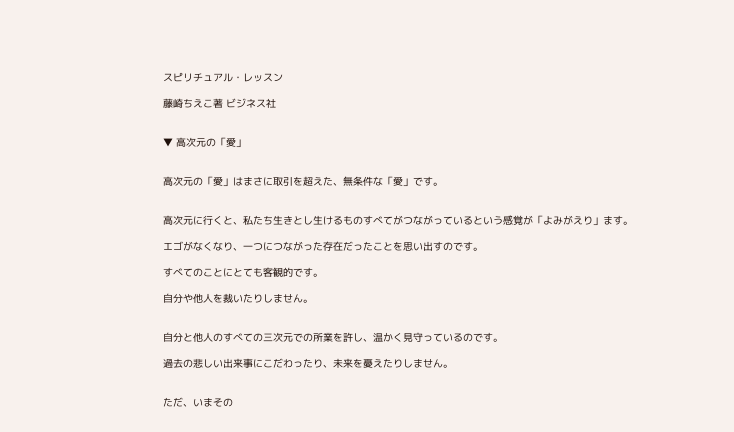スピリチュアル・レッスン

藤崎ちえこ著 ビジネス社


▼ 高次元の「愛」


高次元の「愛」はまさに取引を超えた、無条件な「愛」です。


高次元に行くと、私たち生きとし生けるものすべてがつながっているという感覚が「よみがえり」ます。

エゴがなくなり、一つにつながった存在だったことを思い出すのです。

すべてのことにとても客観的です。

自分や他人を裁いたりしません。


自分と他人のすべての三次元での所業を許し、温かく見守っているのです。

過去の悲しい出来事にこだわったり、未来を憂えたりしません。


ただ、いまその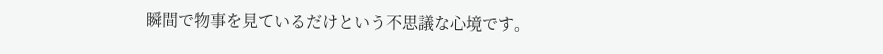瞬間で物事を見ているだけという不思議な心境です。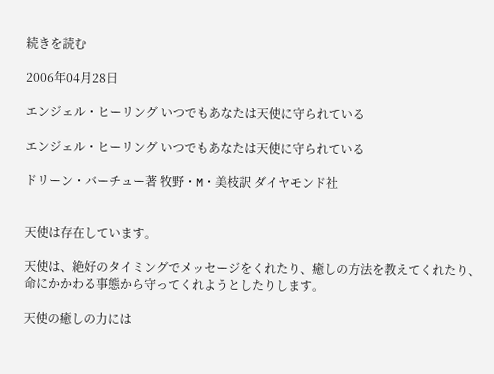続きを読む

2006年04月28日

エンジェル・ヒーリング いつでもあなたは天使に守られている

エンジェル・ヒーリング いつでもあなたは天使に守られている

ドリーン・バーチュー著 牧野・M・美枝訳 ダイヤモンド社


天使は存在しています。

天使は、絶好のタイミングでメッセージをくれたり、癒しの方法を教えてくれたり、命にかかわる事態から守ってくれようとしたりします。

天使の癒しの力には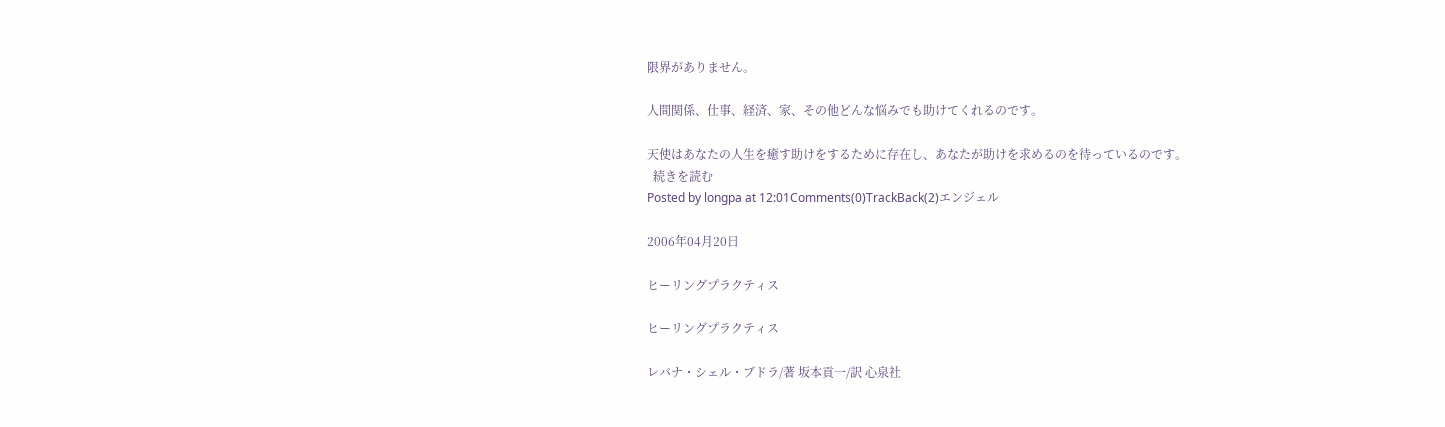限界がありません。

人間関係、仕事、経済、家、その他どんな悩みでも助けてくれるのです。

天使はあなたの人生を癒す助けをするために存在し、あなたが助けを求めるのを待っているのです。
  続きを読む
Posted by longpa at 12:01Comments(0)TrackBack(2)エンジェル

2006年04月20日

ヒーリングプラクティス

ヒーリングプラクティス

レバナ・シェル・ブドラ/著 坂本貢一/訳 心泉社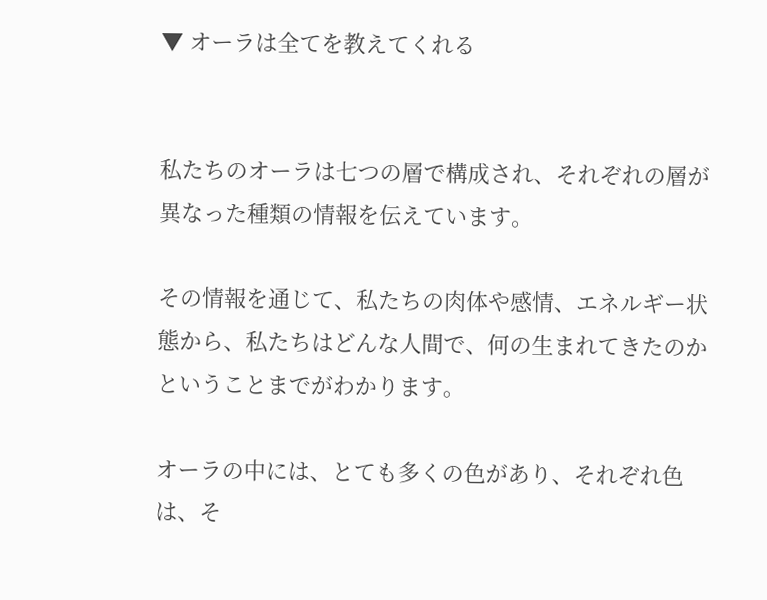▼ オーラは全てを教えてくれる


私たちのオーラは七つの層で構成され、それぞれの層が異なった種類の情報を伝えています。

その情報を通じて、私たちの肉体や感情、エネルギー状態から、私たちはどんな人間で、何の生まれてきたのかということまでがわかります。

オーラの中には、とても多くの色があり、それぞれ色は、そ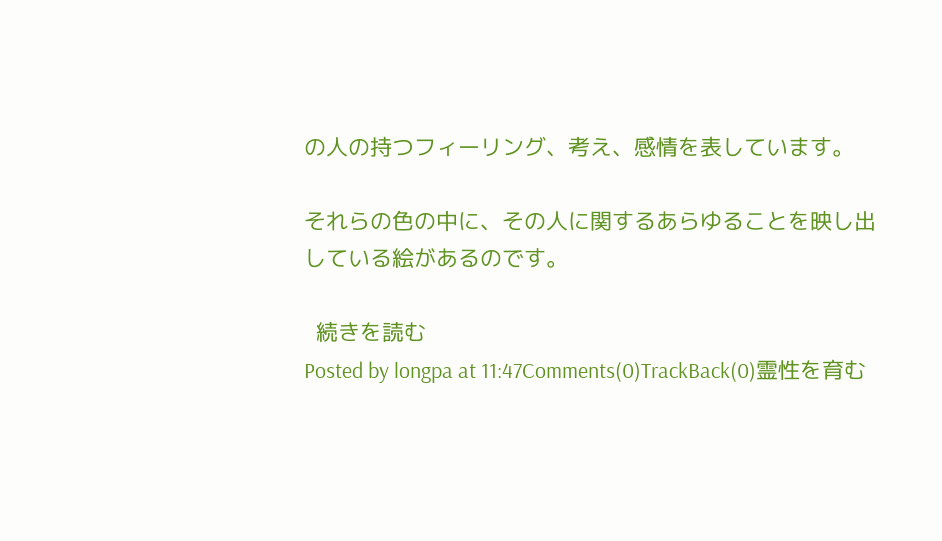の人の持つフィーリング、考え、感情を表しています。

それらの色の中に、その人に関するあらゆることを映し出している絵があるのです。

  続きを読む
Posted by longpa at 11:47Comments(0)TrackBack(0)霊性を育む